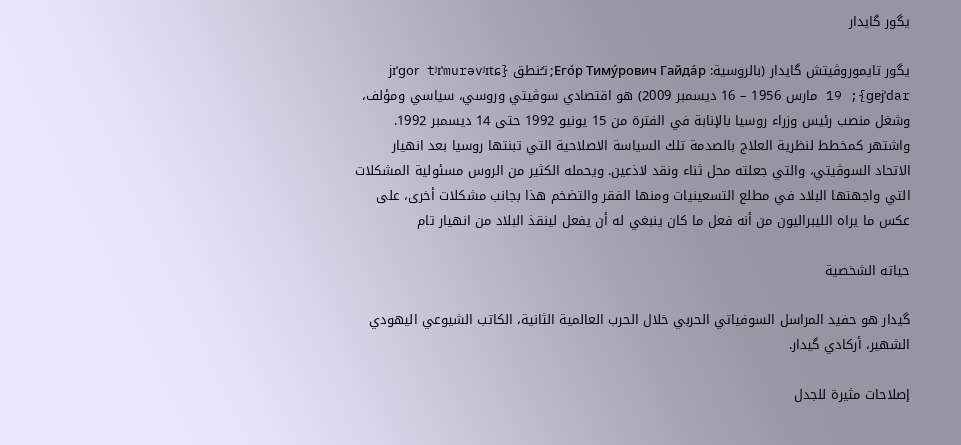يگور گايدار

يگور تايموروڤيتش گايدار (بالروسية: Его́р Тиму́рович Гайда́р; تـُنطق {jɪˈɡor tʲɪˈmurəvʲɪtɕ ɡɐjˈdar}; 19 مارس 1956 – 16 ديسمبر 2009) هو اقتصادي سوڤيتي وروسي، سياسي ومؤلف، وشغل منصب رئيس وزراء روسيا بالإنابة في الفترة من 15 يونيو 1992 حتى 14 ديسمبر 1992. واشتهر كمخطط لنظرية العلاج بالصدمة تلك السياسة الاصلاحية التي تبنتها روسيا بعد انهيار الاتحاد السوڤيتي، والتي جعلته محل ثناء ونقد لاذعين. ويحمله الكثير من الروس مسئولية المشكلات التي واجهتها البلاد في مطلع التسعينيات ومنها الفقر والتضخم هذا بجانب مشكلات أخرى، على عكس ما يراه الليبراليون من أنه فعل ما كان ينبغي له أن يفعل لينقذ البلاد من انهيار تام

حياته الشخصية

گيدار هو حفيد المراسل السوفياتي الحربي خلال الحرب العالمية الثانية، الكاتب الشيوعي اليهودي الشهير، أركادي گيدار.

إصلاحات مثيرة للجدل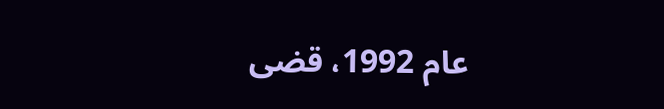عام 1992، قضى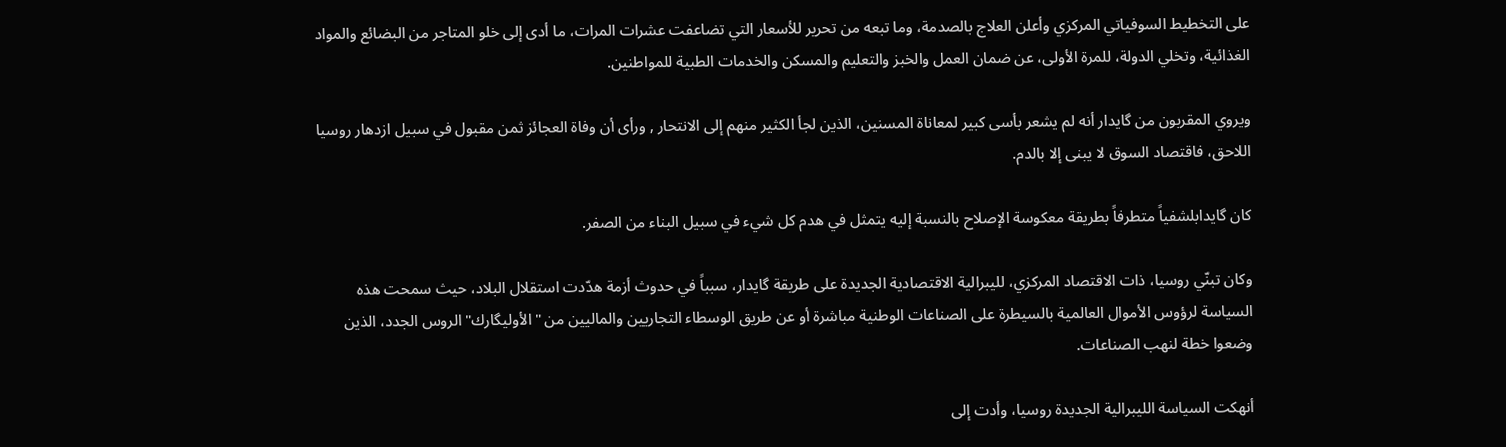على التخطيط السوفياتي المركزي وأعلن العلاج بالصدمة، وما تبعه من تحرير للأسعار التي تضاعفت عشرات المرات، ما أدى إلى خلو المتاجر من البضائع والمواد الغذائية، وتخلي الدولة، للمرة الأولى، عن ضمان العمل والخبز والتعليم والمسكن والخدمات الطبية للمواطنين.

ويروي المقربون من گايدار أنه لم يشعر بأسى كبير لمعاناة المسنين، الذين لجأ الكثير منهم إلى الانتحار , ورأى أن وفاة العجائز ثمن مقبول في سبيل ازدهار روسيا اللاحق، فاقتصاد السوق لا يبنى إلا بالدم.

كان گايدابلشفياً متطرفاً بطريقة معكوسة الإصلاح بالنسبة إليه يتمثل في هدم كل شيء في سبيل البناء من الصفر.

وكان تبنّي روسيا، ذات الاقتصاد المركزي، لليبرالية الاقتصادية الجديدة على طريقة گايدار، سبباً في حدوث أزمة هدّدت استقلال البلاد، حيث سمحت هذه السياسة لرؤوس الأموال العالمية بالسيطرة على الصناعات الوطنية مباشرة أو عن طريق الوسطاء التجاريين والماليين من "الأوليگارك" الروس الجدد، الذين وضعوا خطة لنهب الصناعات.

أنهكت السياسة الليبرالية الجديدة روسيا، وأدت إلى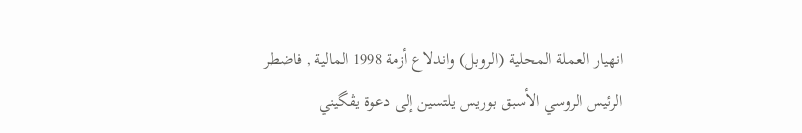انهيار العملة المحلية (الروبل) واندلاع أزمة 1998 المالية , فاضطر الرئيس الروسي الأسبق بوريس يلتسين إلى دعوة يڤگيني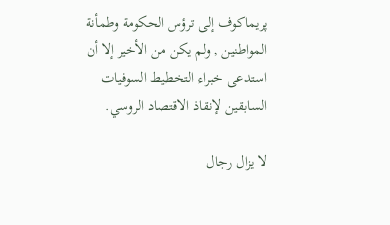پريماكوف إلى ترؤس الحكومة وطمأنة المواطنين , ولم يكن من الأخير إلا أن استدعى خبراء التخطيط السوفيات السابقين لإنقاذ الاقتصاد الروسي.

لا يزال رجال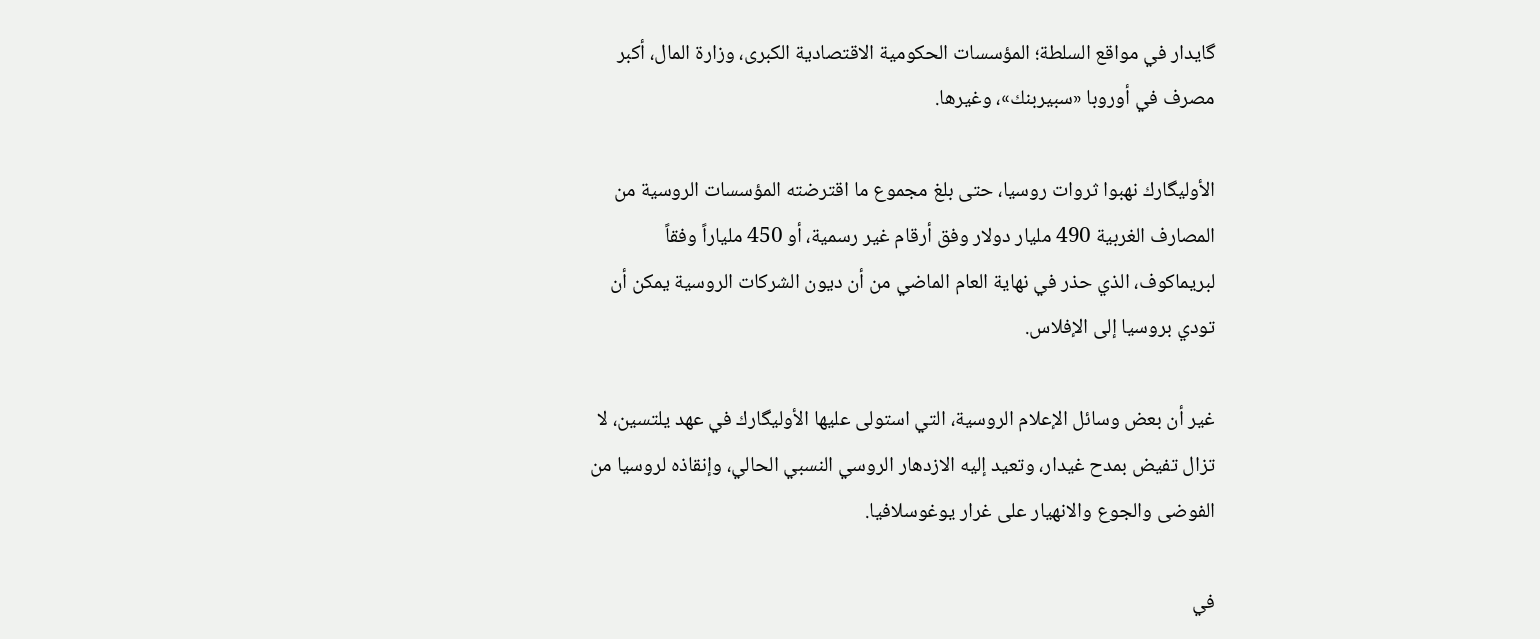گايدار في مواقع السلطة؛ المؤسسات الحكومية الاقتصادية الكبرى، وزارة المال، أكبر مصرف في أوروبا «سبيربنك»، وغيرها.

الأوليگارك نهبوا ثروات روسيا، حتى بلغ مجموع ما اقترضته المؤسسات الروسية من المصارف الغربية 490 مليار دولار وفق أرقام غير رسمية، أو 450 ملياراً وفقاً لبريماكوف، الذي حذر في نهاية العام الماضي من أن ديون الشركات الروسية يمكن أن تودي بروسيا إلى الإفلاس.

غير أن بعض وسائل الإعلام الروسية، التي استولى عليها الأوليگارك في عهد يلتسين، لا تزال تفيض بمدح غيدار، وتعيد إليه الازدهار الروسي النسبي الحالي، وإنقاذه لروسيا من الفوضى والجوع والانهيار على غرار يوغوسلافيا.

في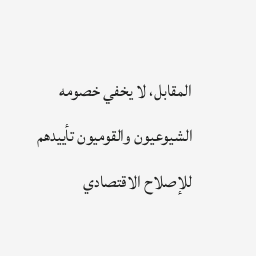المقابل، لا يخفي خصومه الشيوعيون والقوميون تأييدهم للإصلاح الاقتصادي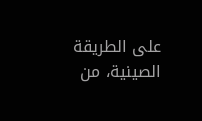على الطريقة الصينية، من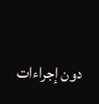دون إجراءات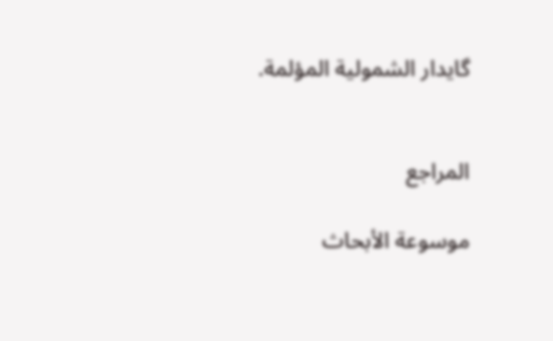گايدار الشمولية المؤلمة.


المراجع

موسوعة الأبحاث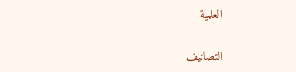العلمية

التصانيف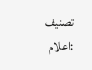تصنيف :اعلام